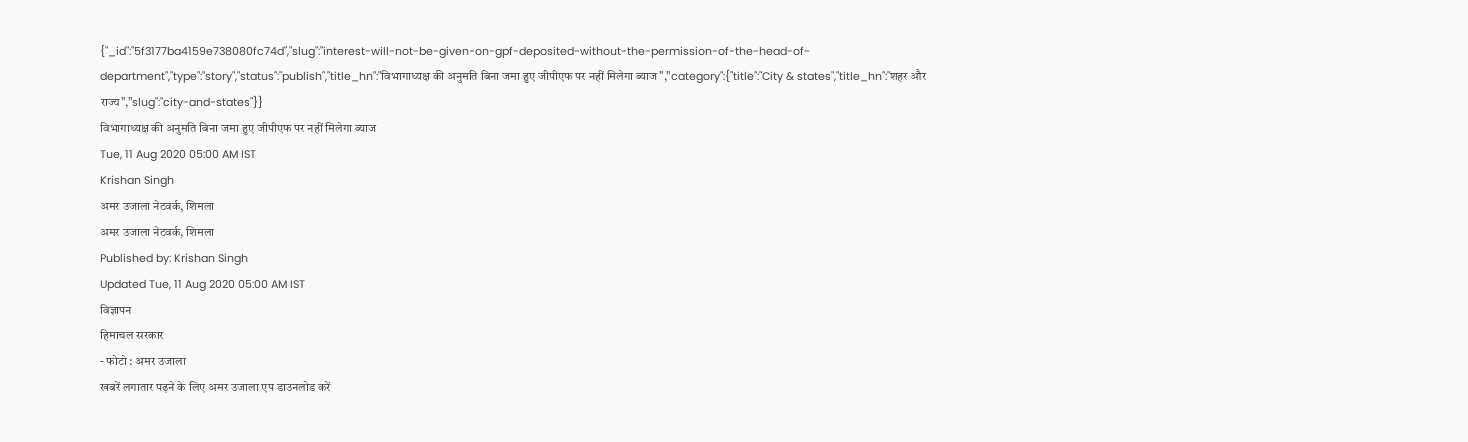{"_id":"5f3177ba4159e738080fc74d","slug":"interest-will-not-be-given-on-gpf-deposited-without-the-permission-of-the-head-of-department","type":"story","status":"publish","title_hn":"विभागाध्यक्ष की अनुमति बिना जमा हुए जीपीएफ पर नहीं मिलेगा ब्याज","category":{"title":"City & states","title_hn":"शहर और राज्य","slug":"city-and-states"}}
विभागाध्यक्ष की अनुमति बिना जमा हुए जीपीएफ पर नहीं मिलेगा ब्याज
Tue, 11 Aug 2020 05:00 AM IST
Krishan Singh
अमर उजाला नेटवर्क, शिमला
अमर उजाला नेटवर्क, शिमला
Published by: Krishan Singh
Updated Tue, 11 Aug 2020 05:00 AM IST
विज्ञापन
हिमाचल सरकार
- फोटो : अमर उजाला
खबरें लगातार पढ़ने के लिए अमर उजाला एप डाउनलोड करें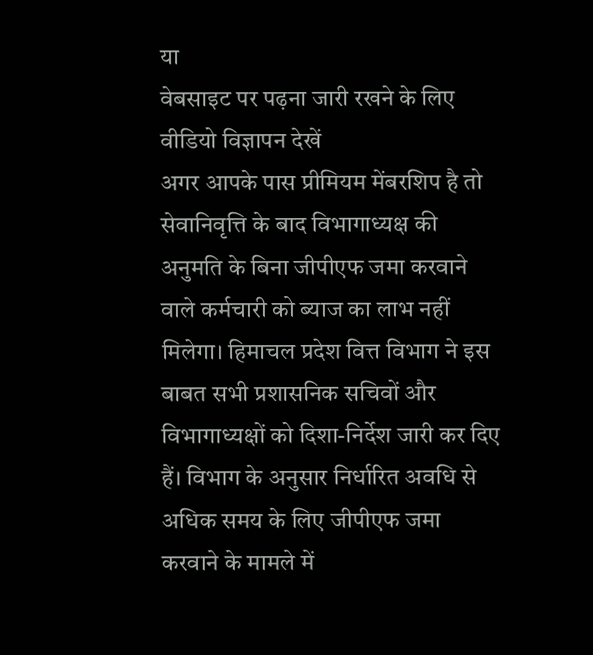या
वेबसाइट पर पढ़ना जारी रखने के लिए वीडियो विज्ञापन देखें
अगर आपके पास प्रीमियम मेंबरशिप है तो
सेवानिवृत्ति के बाद विभागाध्यक्ष की अनुमति के बिना जीपीएफ जमा करवाने वाले कर्मचारी को ब्याज का लाभ नहीं मिलेगा। हिमाचल प्रदेश वित्त विभाग ने इस बाबत सभी प्रशासनिक सचिवों और विभागाध्यक्षों को दिशा-निर्देश जारी कर दिए हैं। विभाग के अनुसार निर्धारित अवधि से अधिक समय के लिए जीपीएफ जमा करवाने के मामले में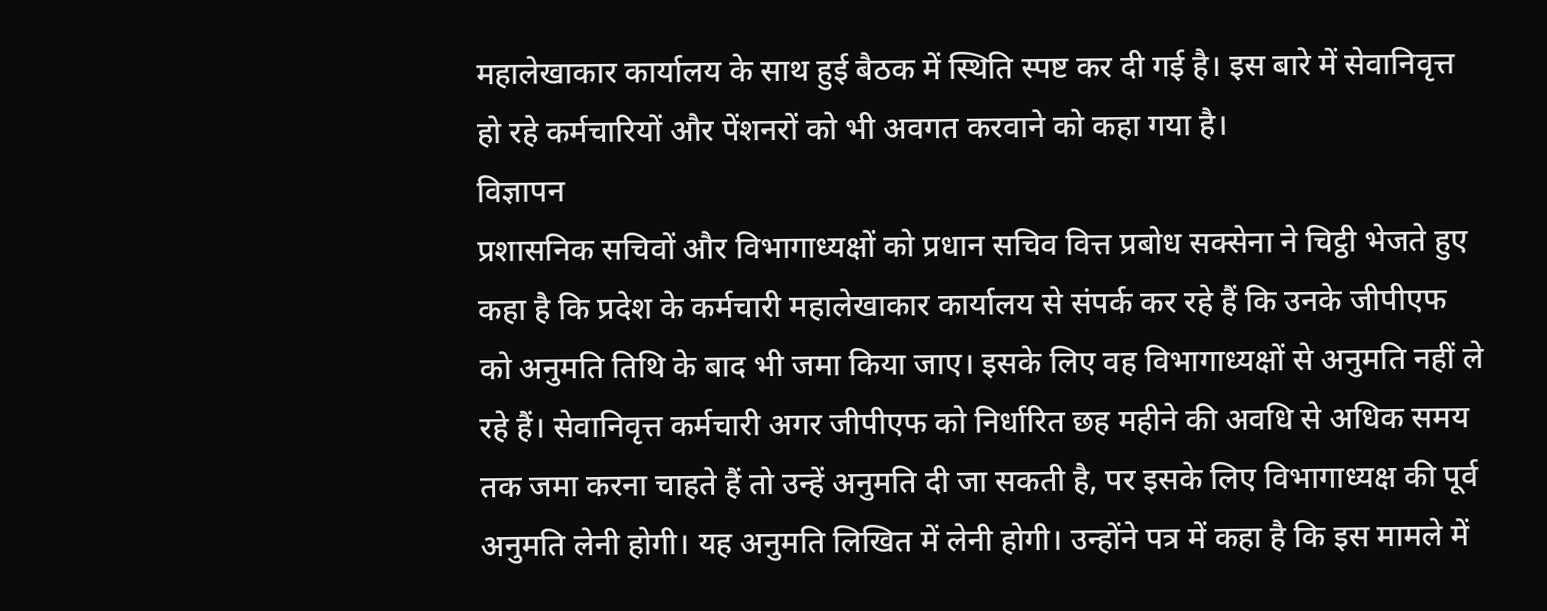महालेखाकार कार्यालय के साथ हुई बैठक में स्थिति स्पष्ट कर दी गई है। इस बारे में सेवानिवृत्त हो रहे कर्मचारियों और पेंशनरों को भी अवगत करवाने को कहा गया है।
विज्ञापन
प्रशासनिक सचिवों और विभागाध्यक्षों को प्रधान सचिव वित्त प्रबोध सक्सेना ने चिट्ठी भेजते हुए कहा है कि प्रदेश के कर्मचारी महालेखाकार कार्यालय से संपर्क कर रहे हैं कि उनके जीपीएफ को अनुमति तिथि के बाद भी जमा किया जाए। इसके लिए वह विभागाध्यक्षों से अनुमति नहीं ले रहे हैं। सेवानिवृत्त कर्मचारी अगर जीपीएफ को निर्धारित छह महीने की अवधि से अधिक समय तक जमा करना चाहते हैं तो उन्हें अनुमति दी जा सकती है, पर इसके लिए विभागाध्यक्ष की पूर्व अनुमति लेनी होगी। यह अनुमति लिखित में लेनी होगी। उन्होंने पत्र में कहा है कि इस मामले में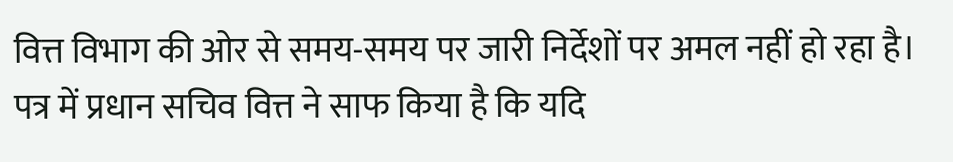वित्त विभाग की ओर से समय-समय पर जारी निर्देशों पर अमल नहीं हो रहा है। पत्र में प्रधान सचिव वित्त ने साफ किया है कि यदि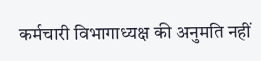कर्मचारी विभागाध्यक्ष की अनुमति नहीं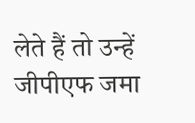लेते हैं तो उन्हें जीपीएफ जमा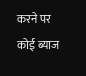करने पर कोई ब्याज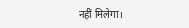नहीं मिलेगा।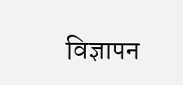विज्ञापन